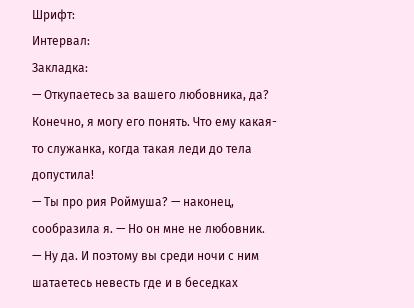Шрифт:
Интервал:
Закладка:
— Откупаетесь за вашего любовника, да? Конечно, я могу его понять. Что ему какая-то служанка, когда такая леди до тела допустила!
— Ты про рия Роймуша? — наконец, сообразила я. — Но он мне не любовник.
— Ну да. И поэтому вы среди ночи с ним шатаетесь невесть где и в беседках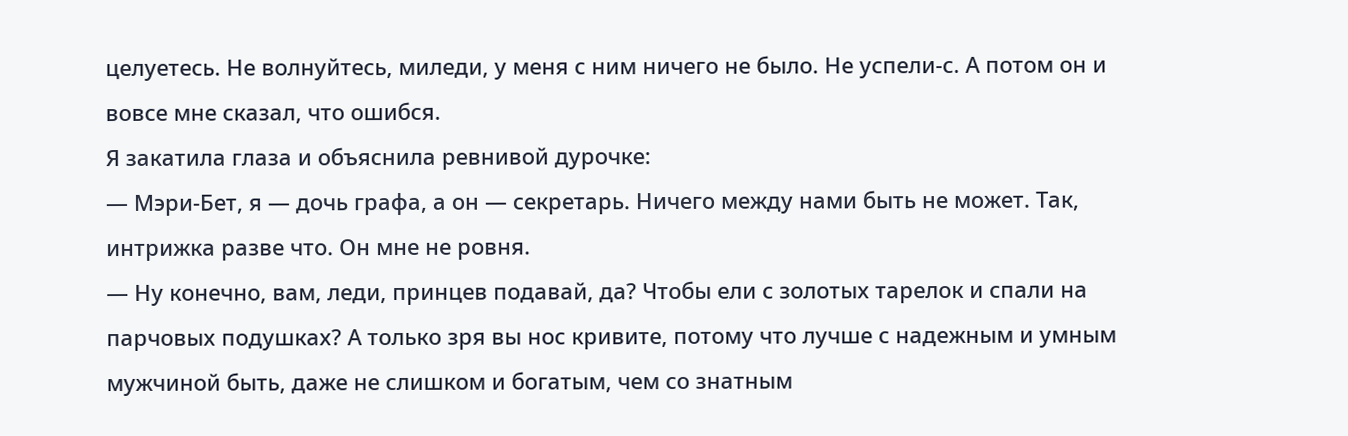целуетесь. Не волнуйтесь, миледи, у меня с ним ничего не было. Не успели-с. А потом он и вовсе мне сказал, что ошибся.
Я закатила глаза и объяснила ревнивой дурочке:
— Мэри-Бет, я — дочь графа, а он — секретарь. Ничего между нами быть не может. Так, интрижка разве что. Он мне не ровня.
— Ну конечно, вам, леди, принцев подавай, да? Чтобы ели с золотых тарелок и спали на парчовых подушках? А только зря вы нос кривите, потому что лучше с надежным и умным мужчиной быть, даже не слишком и богатым, чем со знатным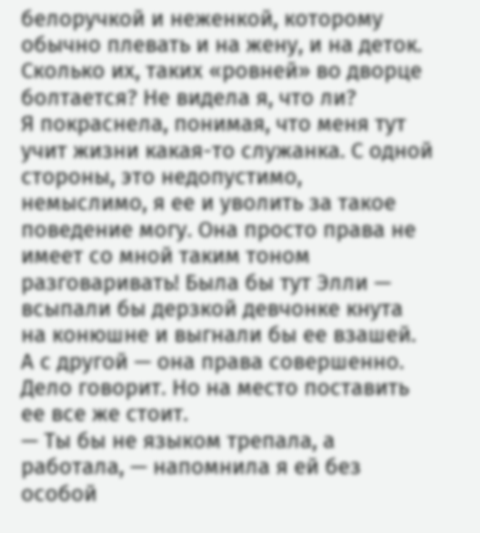белоручкой и неженкой, которому обычно плевать и на жену, и на деток. Сколько их, таких «ровней» во дворце болтается? Не видела я, что ли?
Я покраснела, понимая, что меня тут учит жизни какая-то служанка. С одной стороны, это недопустимо, немыслимо, я ее и уволить за такое поведение могу. Она просто права не имеет со мной таким тоном разговаривать! Была бы тут Элли — всыпали бы дерзкой девчонке кнута на конюшне и выгнали бы ее взашей. А с другой — она права совершенно. Дело говорит. Но на место поставить ее все же стоит.
— Ты бы не языком трепала, а работала, — напомнила я ей без особой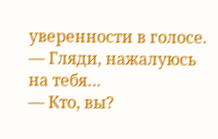уверенности в голосе. — Гляди, нажалуюсь на тебя…
— Кто, вы?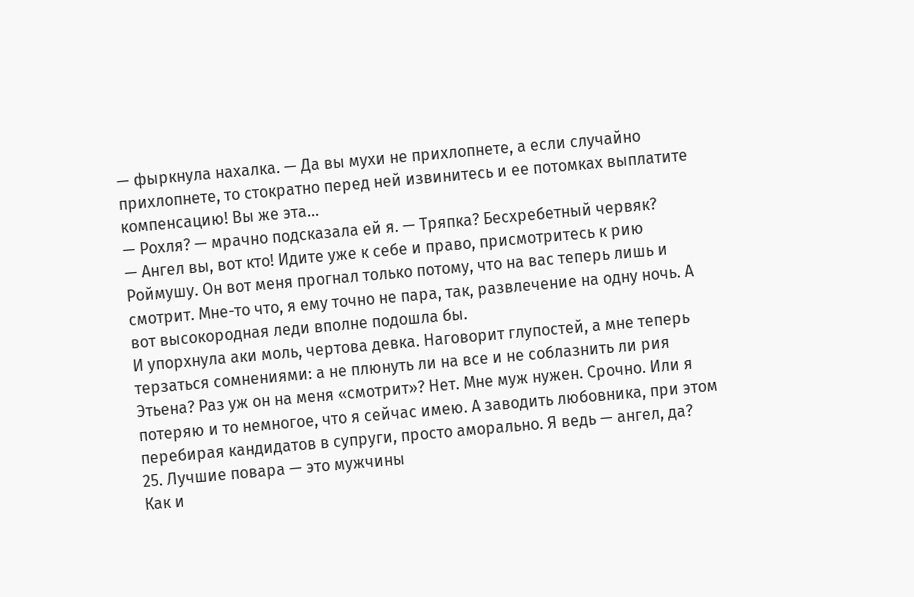— фыркнула нахалка. — Да вы мухи не прихлопнете, а если случайно прихлопнете, то стократно перед ней извинитесь и ее потомках выплатите компенсацию! Вы же эта…
— Рохля? — мрачно подсказала ей я. — Тряпка? Бесхребетный червяк?
— Ангел вы, вот кто! Идите уже к себе и право, присмотритесь к рию Роймушу. Он вот меня прогнал только потому, что на вас теперь лишь и смотрит. Мне-то что, я ему точно не пара, так, развлечение на одну ночь. А вот высокородная леди вполне подошла бы.
И упорхнула аки моль, чертова девка. Наговорит глупостей, а мне теперь терзаться сомнениями: а не плюнуть ли на все и не соблазнить ли рия Этьена? Раз уж он на меня «смотрит»? Нет. Мне муж нужен. Срочно. Или я потеряю и то немногое, что я сейчас имею. А заводить любовника, при этом перебирая кандидатов в супруги, просто аморально. Я ведь — ангел, да?
25. Лучшие повара — это мужчины
Как и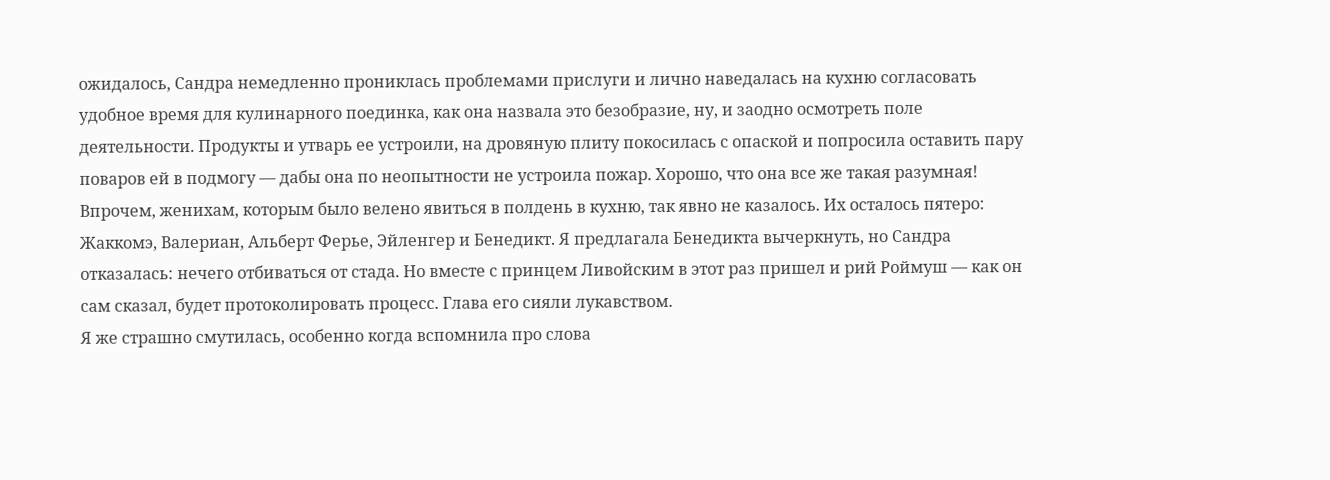ожидалось, Сандра немедленно прониклась проблемами прислуги и лично наведалась на кухню согласовать удобное время для кулинарного поединка, как она назвала это безобразие, ну, и заодно осмотреть поле деятельности. Продукты и утварь ее устроили, на дровяную плиту покосилась с опаской и попросила оставить пару поваров ей в подмогу — дабы она по неопытности не устроила пожар. Хорошо, что она все же такая разумная!
Впрочем, женихам, которым было велено явиться в полдень в кухню, так явно не казалось. Их осталось пятеро: Жаккомэ, Валериан, Альберт Ферье, Эйленгер и Бенедикт. Я предлагала Бенедикта вычеркнуть, но Сандра отказалась: нечего отбиваться от стада. Но вместе с принцем Ливойским в этот раз пришел и рий Роймуш — как он сам сказал, будет протоколировать процесс. Глава его сияли лукавством.
Я же страшно смутилась, особенно когда вспомнила про слова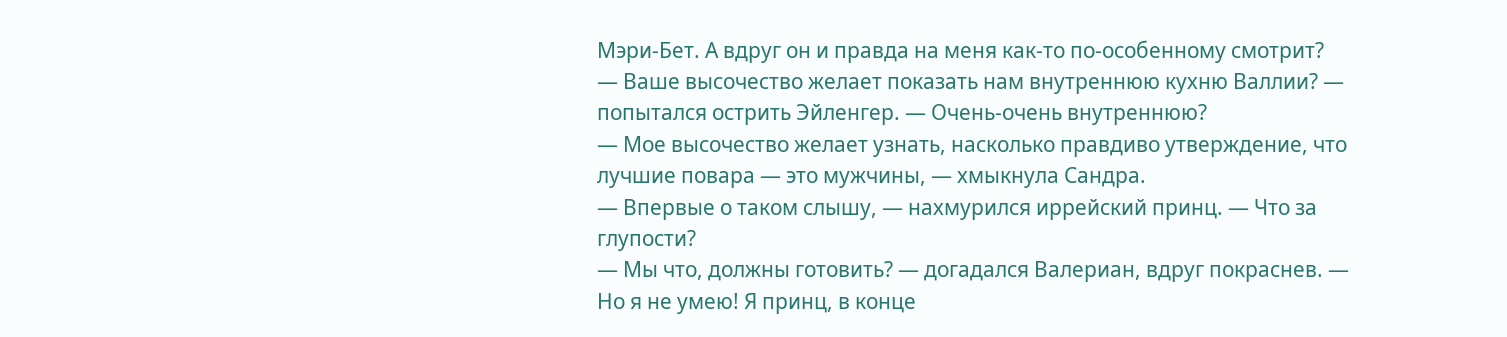Мэри-Бет. А вдруг он и правда на меня как-то по-особенному смотрит?
— Ваше высочество желает показать нам внутреннюю кухню Валлии? — попытался острить Эйленгер. — Очень-очень внутреннюю?
— Мое высочество желает узнать, насколько правдиво утверждение, что лучшие повара — это мужчины, — хмыкнула Сандра.
— Впервые о таком слышу, — нахмурился иррейский принц. — Что за глупости?
— Мы что, должны готовить? — догадался Валериан, вдруг покраснев. — Но я не умею! Я принц, в конце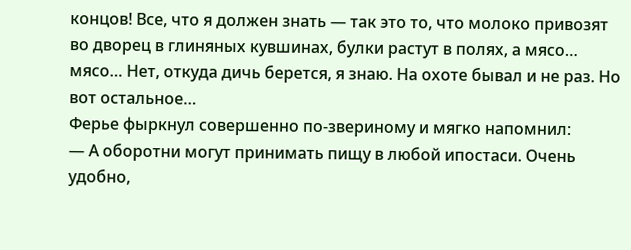концов! Все, что я должен знать — так это то, что молоко привозят во дворец в глиняных кувшинах, булки растут в полях, а мясо… мясо… Нет, откуда дичь берется, я знаю. На охоте бывал и не раз. Но вот остальное…
Ферье фыркнул совершенно по-звериному и мягко напомнил:
— А оборотни могут принимать пищу в любой ипостаси. Очень удобно,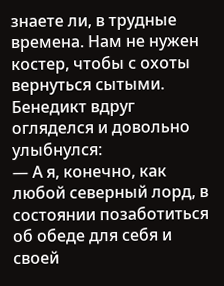знаете ли, в трудные времена. Нам не нужен костер, чтобы с охоты вернуться сытыми.
Бенедикт вдруг огляделся и довольно улыбнулся:
— А я, конечно, как любой северный лорд, в состоянии позаботиться об обеде для себя и своей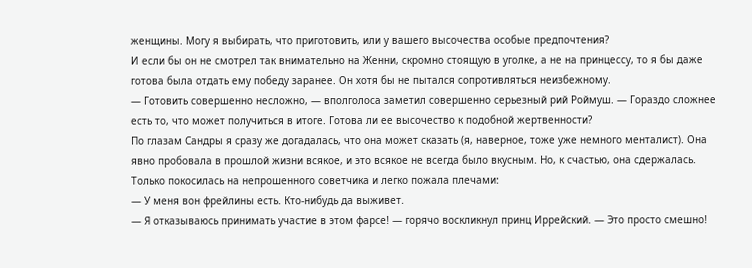женщины. Могу я выбирать, что приготовить, или у вашего высочества особые предпочтения?
И если бы он не смотрел так внимательно на Женни, скромно стоящую в уголке, а не на принцессу, то я бы даже готова была отдать ему победу заранее. Он хотя бы не пытался сопротивляться неизбежному.
— Готовить совершенно несложно, — вполголоса заметил совершенно серьезный рий Роймуш. — Гораздо сложнее есть то, что может получиться в итоге. Готова ли ее высочество к подобной жертвенности?
По глазам Сандры я сразу же догадалась, что она может сказать (я, наверное, тоже уже немного менталист). Она явно пробовала в прошлой жизни всякое, и это всякое не всегда было вкусным. Но, к счастью, она сдержалась. Только покосилась на непрошенного советчика и легко пожала плечами:
— У меня вон фрейлины есть. Кто-нибудь да выживет.
— Я отказываюсь принимать участие в этом фарсе! — горячо воскликнул принц Иррейский. — Это просто смешно!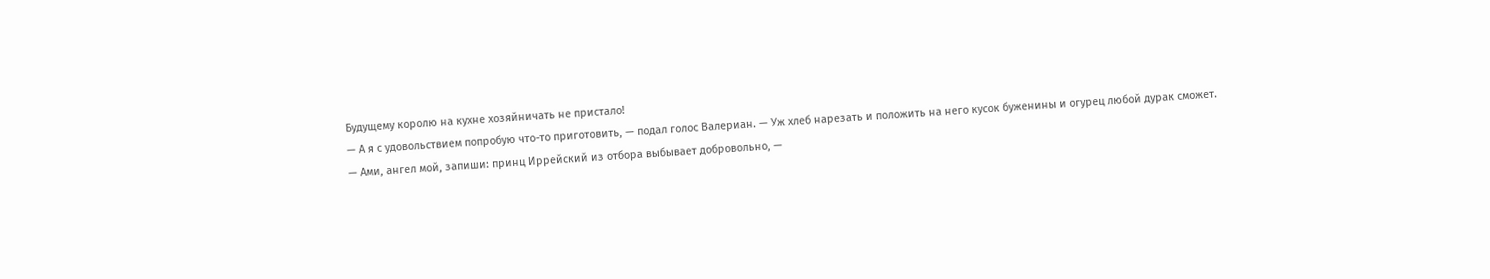Будущему королю на кухне хозяйничать не пристало!
— А я с удовольствием попробую что-то приготовить, — подал голос Валериан. — Уж хлеб нарезать и положить на него кусок буженины и огурец любой дурак сможет.
— Ами, ангел мой, запиши: принц Иррейский из отбора выбывает добровольно, —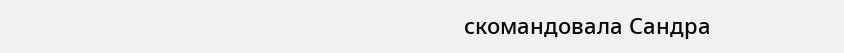скомандовала Сандра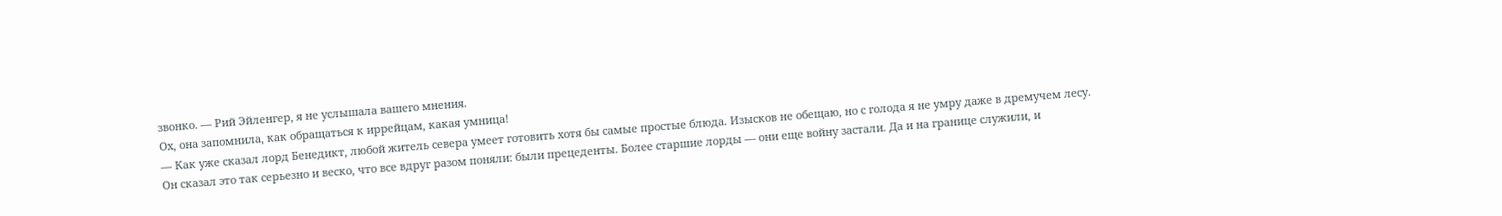звонко. — Рий Эйленгер, я не услышала вашего мнения.
Ох, она запомнила, как обращаться к иррейцам, какая умница!
— Как уже сказал лорд Бенедикт, любой житель севера умеет готовить хотя бы самые простые блюда. Изысков не обещаю, но с голода я не умру даже в дремучем лесу.
Он сказал это так серьезно и веско, что все вдруг разом поняли: были прецеденты. Более старшие лорды — они еще войну застали. Да и на границе служили, и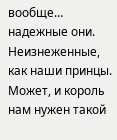вообще… надежные они. Неизнеженные, как наши принцы. Может, и король нам нужен такой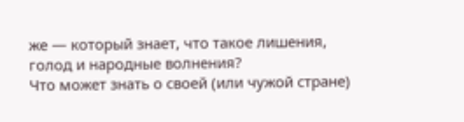же — который знает, что такое лишения, голод и народные волнения?
Что может знать о своей (или чужой стране)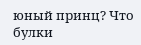юный принц? Что булки